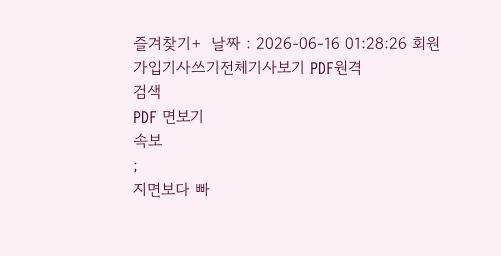즐겨찾기+  날짜 : 2026-06-16 01:28:26 회원가입기사쓰기전체기사보기 PDF원격
검색
PDF 면보기
속보
;
지면보다 빠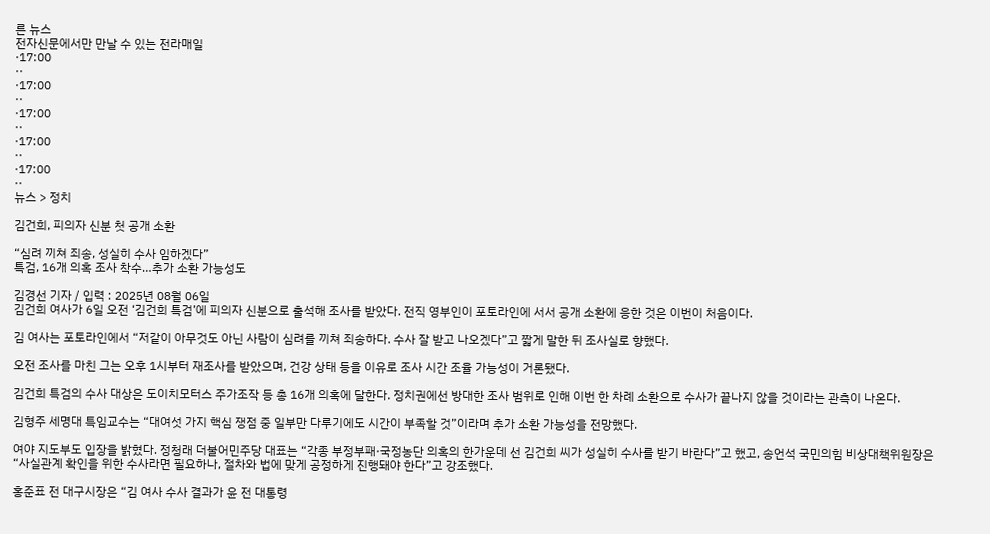른 뉴스
전자신문에서만 만날 수 있는 전라매일
·17:00
··
·17:00
··
·17:00
··
·17:00
··
·17:00
··
뉴스 > 정치

김건희, 피의자 신분 첫 공개 소환

“심려 끼쳐 죄송, 성실히 수사 임하겠다”
특검, 16개 의혹 조사 착수…추가 소환 가능성도

김경선 기자 / 입력 : 2025년 08월 06일
김건희 여사가 6일 오전 ‘김건희 특검’에 피의자 신분으로 출석해 조사를 받았다. 전직 영부인이 포토라인에 서서 공개 소환에 응한 것은 이번이 처음이다.

김 여사는 포토라인에서 “저같이 아무것도 아닌 사람이 심려를 끼쳐 죄송하다. 수사 잘 받고 나오겠다”고 짧게 말한 뒤 조사실로 향했다.

오전 조사를 마친 그는 오후 1시부터 재조사를 받았으며, 건강 상태 등을 이유로 조사 시간 조율 가능성이 거론됐다.

김건희 특검의 수사 대상은 도이치모터스 주가조작 등 총 16개 의혹에 달한다. 정치권에선 방대한 조사 범위로 인해 이번 한 차례 소환으로 수사가 끝나지 않을 것이라는 관측이 나온다.

김형주 세명대 특임교수는 “대여섯 가지 핵심 쟁점 중 일부만 다루기에도 시간이 부족할 것”이라며 추가 소환 가능성을 전망했다.

여야 지도부도 입장을 밝혔다. 정청래 더불어민주당 대표는 “각종 부정부패·국정농단 의혹의 한가운데 선 김건희 씨가 성실히 수사를 받기 바란다”고 했고, 송언석 국민의힘 비상대책위원장은 “사실관계 확인을 위한 수사라면 필요하나, 절차와 법에 맞게 공정하게 진행돼야 한다”고 강조했다.

홍준표 전 대구시장은 “김 여사 수사 결과가 윤 전 대통령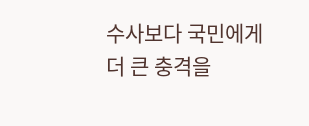수사보다 국민에게 더 큰 충격을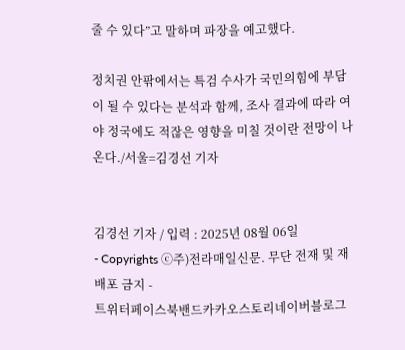줄 수 있다”고 말하며 파장을 예고했다.

정치권 안팎에서는 특검 수사가 국민의힘에 부담이 될 수 있다는 분석과 함께, 조사 결과에 따라 여야 정국에도 적잖은 영향을 미칠 것이란 전망이 나온다./서울=김경선 기자


김경선 기자 / 입력 : 2025년 08월 06일
- Copyrights ⓒ주)전라매일신문. 무단 전재 및 재배포 금지 -
트위터페이스북밴드카카오스토리네이버블로그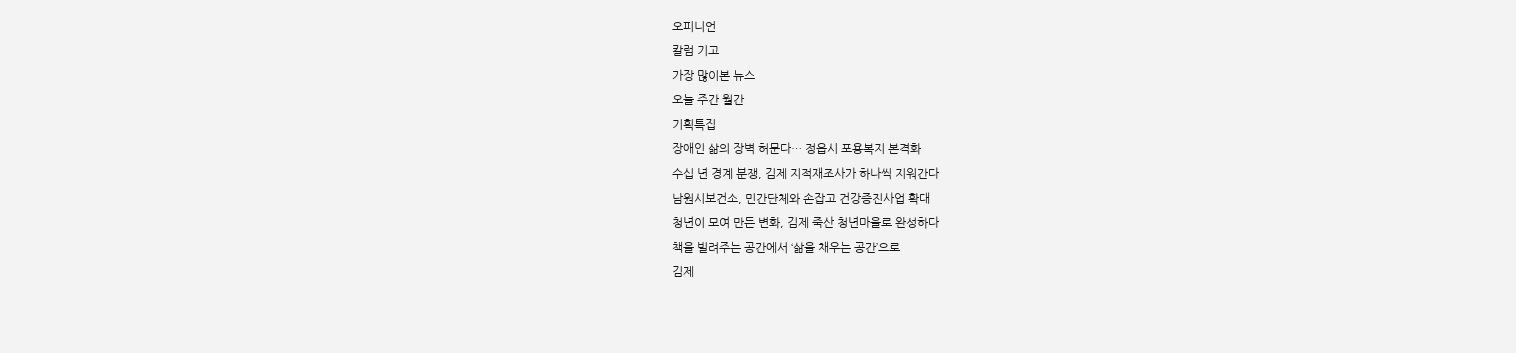오피니언
칼럼 기고
가장 많이본 뉴스
오늘 주간 월간
기획특집
장애인 삶의 장벽 허문다… 정읍시 포용복지 본격화
수십 년 경계 분쟁, 김제 지적재조사가 하나씩 지워간다
남원시보건소, 민간단체와 손잡고 건강증진사업 확대
청년이 모여 만든 변화, 김제 죽산 청년마을로 완성하다
책을 빌려주는 공간에서 ‘삶을 채우는 공간’으로
김제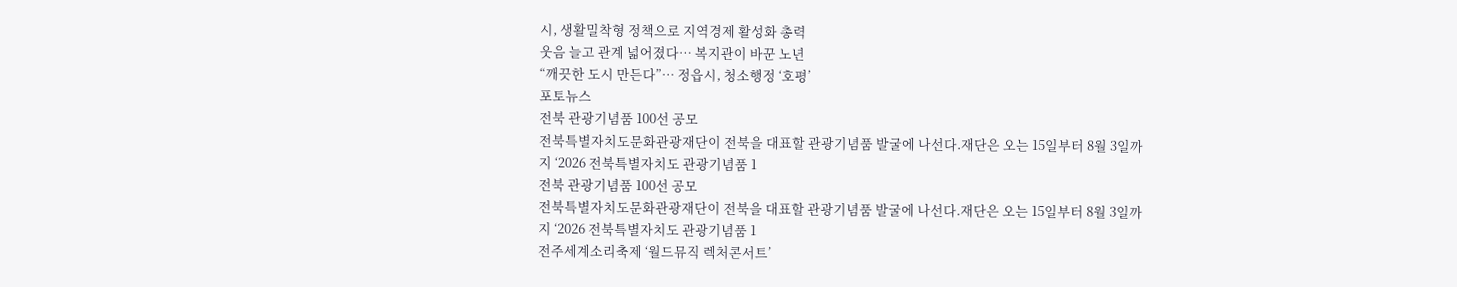시, 생활밀착형 정책으로 지역경제 활성화 총력
웃음 늘고 관계 넓어졌다… 복지관이 바꾼 노년
“깨끗한 도시 만든다”… 정읍시, 청소행정 ‘호평’
포토뉴스
전북 관광기념품 100선 공모
전북특별자치도문화관광재단이 전북을 대표할 관광기념품 발굴에 나선다.재단은 오는 15일부터 8월 3일까지 ‘2026 전북특별자치도 관광기념품 1
전북 관광기념품 100선 공모
전북특별자치도문화관광재단이 전북을 대표할 관광기념품 발굴에 나선다.재단은 오는 15일부터 8월 3일까지 ‘2026 전북특별자치도 관광기념품 1
전주세계소리축제 ‘월드뮤직 렉처콘서트’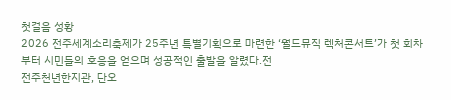첫걸음 성황
2026 전주세계소리축제가 25주년 특별기획으로 마련한 ‘월드뮤직 렉처콘서트’가 첫 회차부터 시민들의 호응을 얻으며 성공적인 출발을 알렸다.전
전주천년한지관, 단오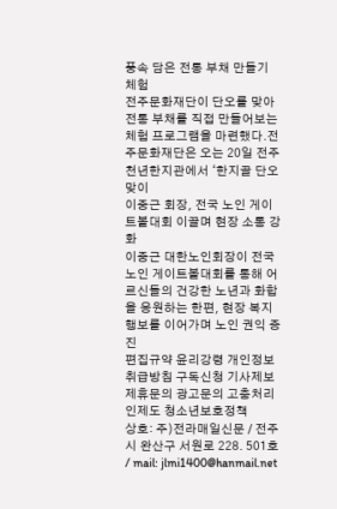풍속 담은 전통 부채 만들기 체험
전주문화재단이 단오를 맞아 전통 부채를 직접 만들어보는 체험 프로그램을 마련했다.전주문화재단은 오는 20일 전주천년한지관에서 ‘한지골 단오맞이
이중근 회장, 전국 노인 게이트볼대회 이끌며 현장 소통 강화
이중근 대한노인회장이 전국 노인 게이트볼대회를 통해 어르신들의 건강한 노년과 화합을 응원하는 한편, 현장 복지 행보를 이어가며 노인 권익 증진
편집규약 윤리강령 개인정보취급방침 구독신청 기사제보 제휴문의 광고문의 고충처리인제도 청소년보호정책
상호: 주)전라매일신문 / 전주시 완산구 서원로 228. 501호 / mail: jlmi1400@hanmail.net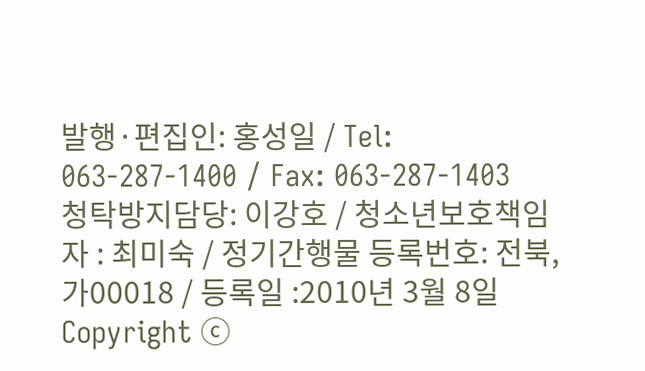발행·편집인: 홍성일 / Tel: 063-287-1400 / Fax: 063-287-1403
청탁방지담당: 이강호 / 청소년보호책임자 : 최미숙 / 정기간행물 등록번호: 전북,가00018 / 등록일 :2010년 3월 8일
Copyright ⓒ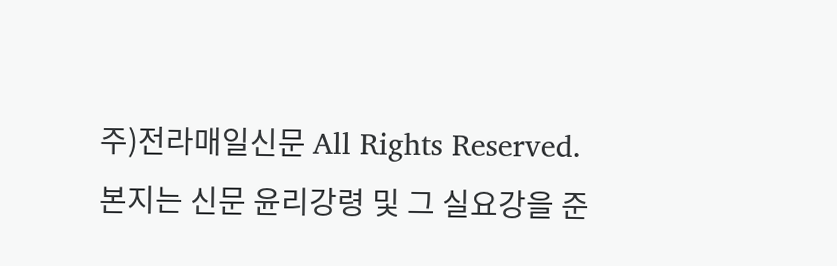주)전라매일신문 All Rights Reserved. 본지는 신문 윤리강령 및 그 실요강을 준